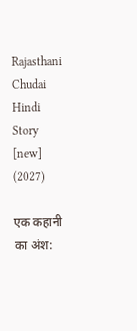Rajasthani Chudai Hindi Story [new] (2027)

एक कहानी का अंश: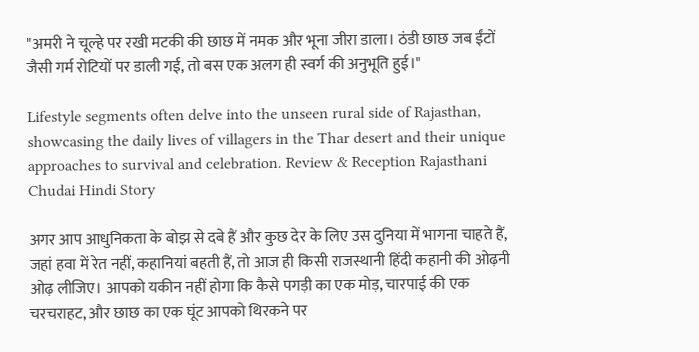"अमरी ने चूल्हे पर रखी मटकी की छाछ में नमक और भूना जीरा डाला। ठंडी छाछ जब ईंटों जैसी गर्म रोटियों पर डाली गई, तो बस एक अलग ही स्वर्ग की अनुभूति हुई।"

Lifestyle segments often delve into the unseen rural side of Rajasthan, showcasing the daily lives of villagers in the Thar desert and their unique approaches to survival and celebration. Review & Reception Rajasthani Chudai Hindi Story

अगर आप आधुनिकता के बोझ से दबे हैं और कुछ देर के लिए उस दुनिया में भागना चाहते हैं, जहां हवा में रेत नहीं, कहानियां बहती हैं, तो आज ही किसी राजस्थानी हिंदी कहानी की ओढ़नी ओढ़ लीजिए। आपको यकीन नहीं होगा कि कैसे पगड़ी का एक मोड़, चारपाई की एक चरचराहट, और छाछ का एक घूंट आपको थिरकने पर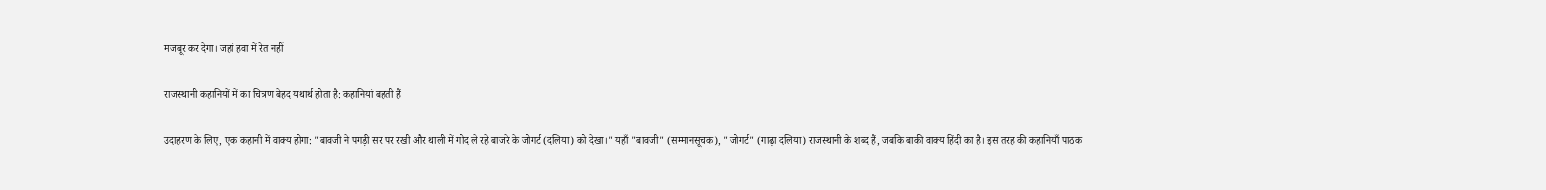मजबूर कर देगा। जहां हवा में रेत नहीं

राजस्थानी कहानियों में का चित्रण बेहद यथार्थ होता है: कहानियां बहती हैं

उदाहरण के लिए, एक कहानी में वाक्य होगा: "बावजी ने पगड़ी सर पर रखी और थाली में गोद ले रहे बाजरे के जोगर्ट (दलिया) को देखा।" यहाँ "बावजी" (सम्मानसूचक), "जोगर्ट" (गाढ़ा दलिया) राजस्थानी के शब्द हैं, जबकि बाकी वाक्य हिंदी का है। इस तरह की कहानियाँ पाठक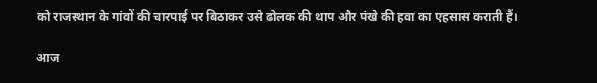को राजस्थान के गांवों की चारपाई पर बिठाकर उसे ढोलक की थाप और पंखे की हवा का एहसास कराती हैं।

आज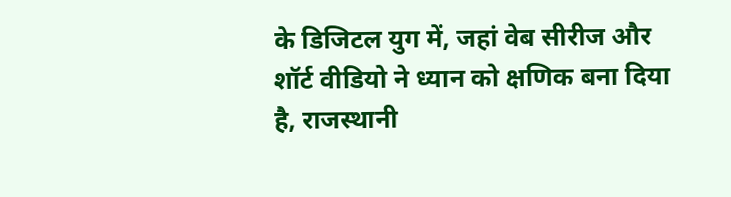के डिजिटल युग में, जहां वेब सीरीज और शॉर्ट वीडियो ने ध्यान को क्षणिक बना दिया है, राजस्थानी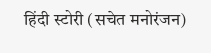हिंदी स्टोरी (सचेत मनोरंजन)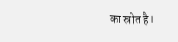का स्रोत है।